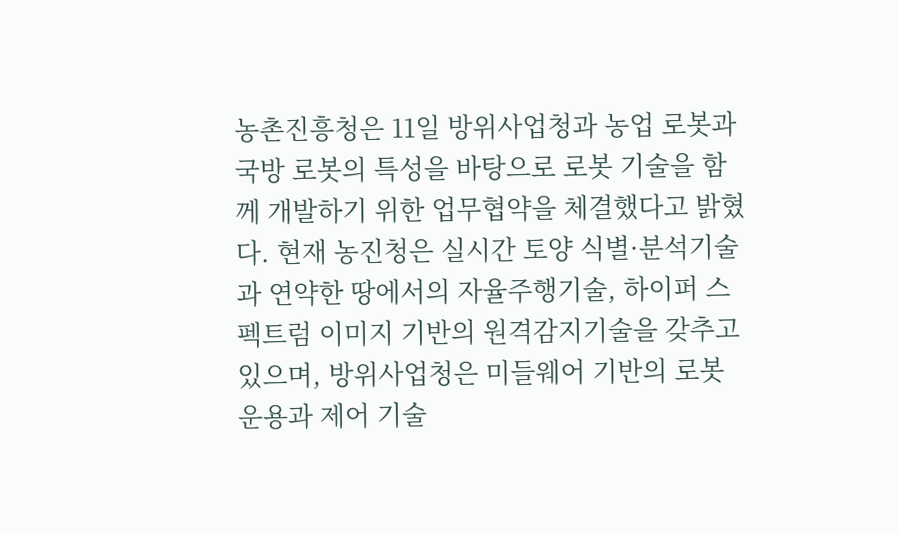농촌진흥청은 11일 방위사업청과 농업 로봇과 국방 로봇의 특성을 바탕으로 로봇 기술을 함께 개발하기 위한 업무협약을 체결했다고 밝혔다. 현재 농진청은 실시간 토양 식별·분석기술과 연약한 땅에서의 자율주행기술, 하이퍼 스펙트럼 이미지 기반의 원격감지기술을 갖추고 있으며, 방위사업청은 미들웨어 기반의 로봇 운용과 제어 기술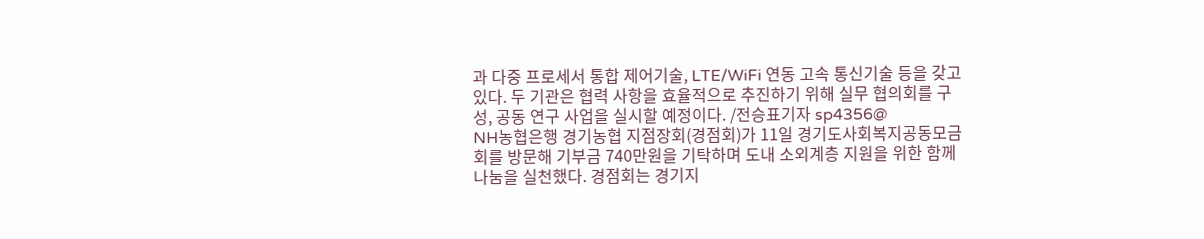과 다중 프로세서 통합 제어기술, LTE/WiFi 연동 고속 통신기술 등을 갖고 있다. 두 기관은 협력 사항을 효율적으로 추진하기 위해 실무 협의회를 구성, 공동 연구 사업을 실시할 예정이다. /전승표기자 sp4356@
NH농협은행 경기농협 지점장회(경점회)가 11일 경기도사회복지공동모금회를 방문해 기부금 740만원을 기탁하며 도내 소외계층 지원을 위한 함께 나눔을 실천했다. 경점회는 경기지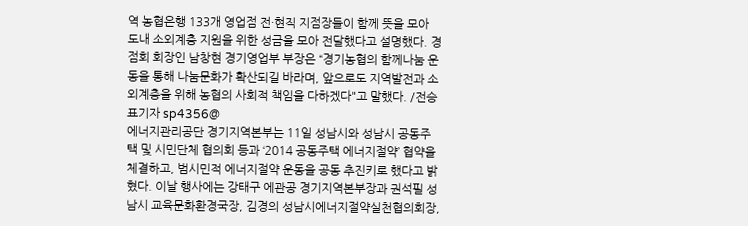역 농협은행 133개 영업점 전·현직 지점장들이 함께 뜻을 모아 도내 소외계층 지원을 위한 성금을 모아 전달했다고 설명했다. 경점회 회장인 남창현 경기영업부 부장은 “경기농협의 함께나눔 운동을 통해 나눔문화가 확산되길 바라며, 앞으로도 지역발전과 소외계층을 위해 농협의 사회적 책임을 다하겠다"고 말했다. /전승표기자 sp4356@
에너지관리공단 경기지역본부는 11일 성남시와 성남시 공동주택 및 시민단체 협의회 등과 ‘2014 공동주택 에너지절약’ 협약을 체결하고, 범시민적 에너지절약 운동을 공동 추진키로 했다고 밝혔다. 이날 행사에는 강태구 에관공 경기지역본부장과 권석필 성남시 교육문화환경국장, 김경의 성남시에너지절약실천협의회장,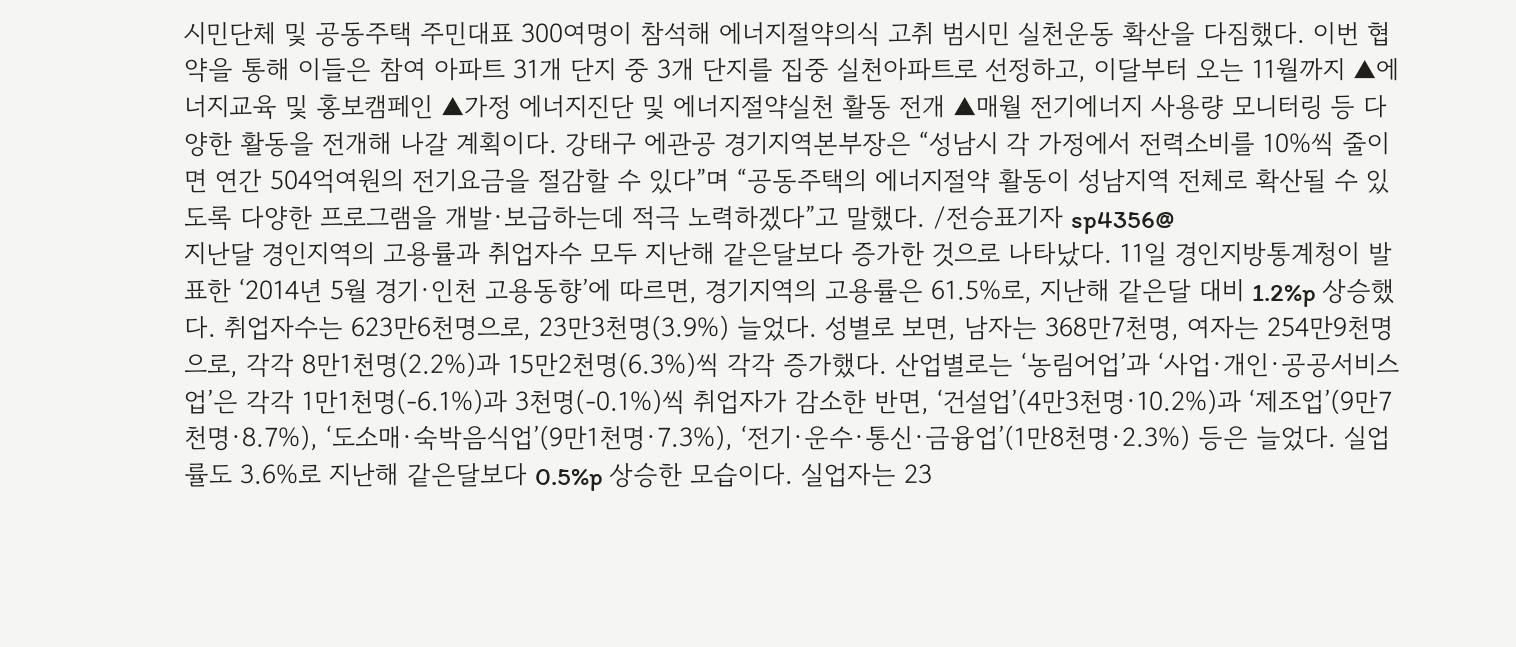시민단체 및 공동주택 주민대표 300여명이 참석해 에너지절약의식 고취 범시민 실천운동 확산을 다짐했다. 이번 협약을 통해 이들은 참여 아파트 31개 단지 중 3개 단지를 집중 실천아파트로 선정하고, 이달부터 오는 11월까지 ▲에너지교육 및 홍보캠페인 ▲가정 에너지진단 및 에너지절약실천 활동 전개 ▲매월 전기에너지 사용량 모니터링 등 다양한 활동을 전개해 나갈 계획이다. 강태구 에관공 경기지역본부장은 “성남시 각 가정에서 전력소비를 10%씩 줄이면 연간 504억여원의 전기요금을 절감할 수 있다”며 “공동주택의 에너지절약 활동이 성남지역 전체로 확산될 수 있도록 다양한 프로그램을 개발·보급하는데 적극 노력하겠다”고 말했다. /전승표기자 sp4356@
지난달 경인지역의 고용률과 취업자수 모두 지난해 같은달보다 증가한 것으로 나타났다. 11일 경인지방통계청이 발표한 ‘2014년 5월 경기·인천 고용동향’에 따르면, 경기지역의 고용률은 61.5%로, 지난해 같은달 대비 1.2%p 상승했다. 취업자수는 623만6천명으로, 23만3천명(3.9%) 늘었다. 성별로 보면, 남자는 368만7천명, 여자는 254만9천명으로, 각각 8만1천명(2.2%)과 15만2천명(6.3%)씩 각각 증가했다. 산업별로는 ‘농림어업’과 ‘사업·개인·공공서비스업’은 각각 1만1천명(-6.1%)과 3천명(-0.1%)씩 취업자가 감소한 반면, ‘건설업’(4만3천명·10.2%)과 ‘제조업’(9만7천명·8.7%), ‘도소매·숙박음식업’(9만1천명·7.3%), ‘전기·운수·통신·금융업’(1만8천명·2.3%) 등은 늘었다. 실업률도 3.6%로 지난해 같은달보다 0.5%p 상승한 모습이다. 실업자는 23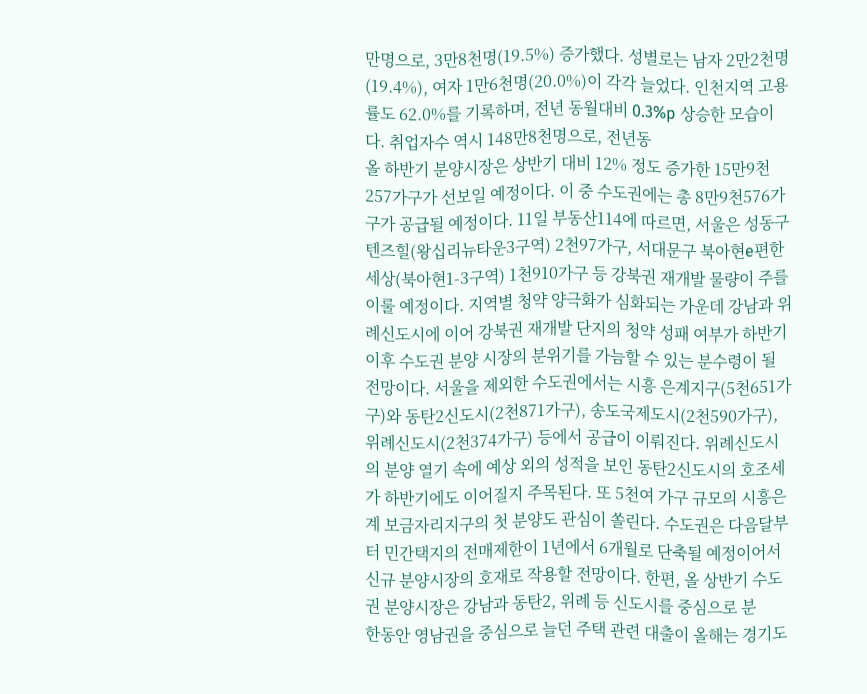만명으로, 3만8천명(19.5%) 증가했다. 성별로는 남자 2만2천명(19.4%), 여자 1만6천명(20.0%)이 각각 늘었다. 인천지역 고용률도 62.0%를 기록하며, 전년 동월대비 0.3%p 상승한 모습이다. 취업자수 역시 148만8천명으로, 전년동
올 하반기 분양시장은 상반기 대비 12% 정도 증가한 15만9천257가구가 선보일 예정이다. 이 중 수도권에는 총 8만9천576가구가 공급될 예정이다. 11일 부동산114에 따르면, 서울은 성동구 텐즈힐(왕십리뉴타운3구역) 2천97가구, 서대문구 북아현e편한세상(북아현1-3구역) 1천910가구 등 강북권 재개발 물량이 주를 이룰 예정이다. 지역별 청약 양극화가 심화되는 가운데 강남과 위례신도시에 이어 강북권 재개발 단지의 청약 성패 여부가 하반기 이후 수도권 분양 시장의 분위기를 가늠할 수 있는 분수령이 될 전망이다. 서울을 제외한 수도권에서는 시흥 은계지구(5천651가구)와 동탄2신도시(2천871가구), 송도국제도시(2천590가구), 위례신도시(2천374가구) 등에서 공급이 이뤄진다. 위례신도시의 분양 열기 속에 예상 외의 성적을 보인 동탄2신도시의 호조세가 하반기에도 이어질지 주목된다. 또 5천여 가구 규모의 시흥은계 보금자리지구의 첫 분양도 관심이 쏠린다. 수도권은 다음달부터 민간택지의 전매제한이 1년에서 6개월로 단축될 예정이어서 신규 분양시장의 호재로 작용할 전망이다. 한편, 올 상반기 수도권 분양시장은 강남과 동탄2, 위례 등 신도시를 중심으로 분
한동안 영남권을 중심으로 늘던 주택 관련 대출이 올해는 경기도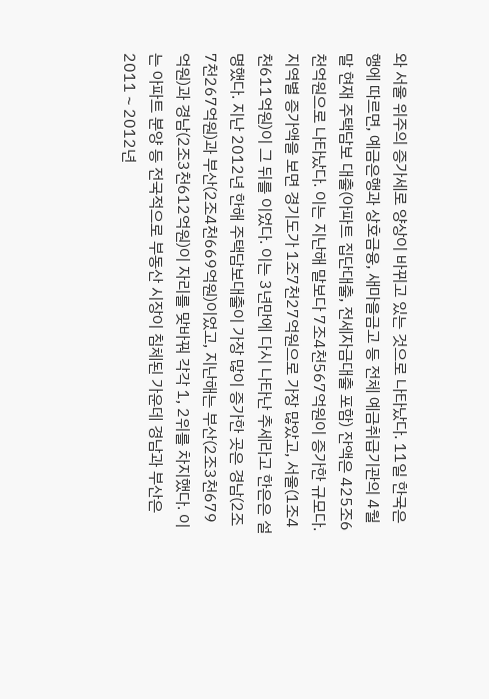와 서울 위주의 증가세로 양상이 바뀌고 있는 것으로 나타났다. 11일 한국은행에 따르면, 예금은행과 상호금융, 새마을금고 등 전체 예금취급기관의 4월 말 현재 주택담보 대출(아파트 집단대출, 전세자금대출 포함) 잔액은 425조6천억원으로 나타났다. 이는 지난해 말보다 7조4천567억원이 증가한 규모다. 지역별 증가액을 보면 경기도가 1조7천27억원으로 가장 많았고, 서울(1조4천611억원)이 그 뒤를 이었다. 이는 3년만에 다시 나타난 추세라고 한은은 설명했다. 지난 2012년 한해 주택담보대출이 가장 많이 증가한 곳은 경남(2조7천267억원)과 부산(2조4천669억원)이었고, 지난해는 부산(2조3천679억원)과 경남(2조3천612억원)이 자리를 맞바꿔 각각 1, 2위를 차지했다. 이는 아파트 분양 등 전국적으로 부동산 시장이 침체된 가운데 경남과 부산은 2011∼2012년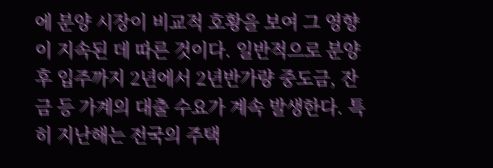에 분양 시장이 비교적 호황을 보여 그 영향이 지속된 데 따른 것이다. 일반적으로 분양후 입주까지 2년에서 2년반가량 중도금, 잔금 등 가계의 대출 수요가 계속 발생한다. 특히 지난해는 전국의 주택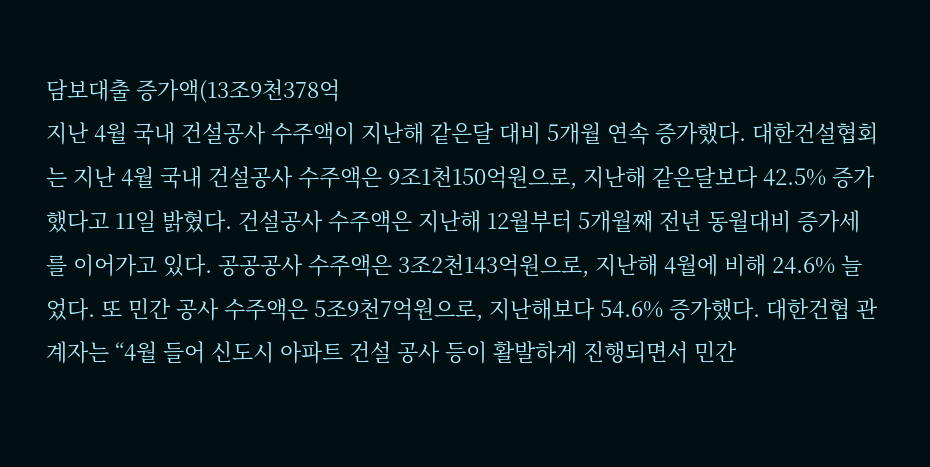담보대출 증가액(13조9천378억
지난 4월 국내 건설공사 수주액이 지난해 같은달 대비 5개월 연속 증가했다. 대한건설협회는 지난 4월 국내 건설공사 수주액은 9조1천150억원으로, 지난해 같은달보다 42.5% 증가했다고 11일 밝혔다. 건설공사 수주액은 지난해 12월부터 5개월째 전년 동월대비 증가세를 이어가고 있다. 공공공사 수주액은 3조2천143억원으로, 지난해 4월에 비해 24.6% 늘었다. 또 민간 공사 수주액은 5조9천7억원으로, 지난해보다 54.6% 증가했다. 대한건협 관계자는 “4월 들어 신도시 아파트 건설 공사 등이 활발하게 진행되면서 민간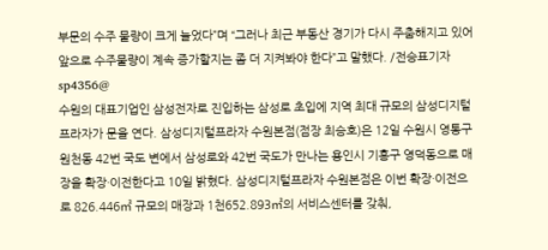부문의 수주 물량이 크게 늘었다”며 “그러나 최근 부동산 경기가 다시 주춤해지고 있어 앞으로 수주물량이 계속 증가할지는 좀 더 지켜봐야 한다”고 말했다. /전승표기자 sp4356@
수원의 대표기업인 삼성전자로 진입하는 삼성로 초입에 지역 최대 규모의 삼성디지털프라자가 문을 연다. 삼성디지털프라자 수원본점(점장 최승호)은 12일 수원시 영통구 원천동 42번 국도 변에서 삼성로와 42번 국도가 만나는 용인시 기흥구 영덕동으로 매장을 확장·이전한다고 10일 밝혔다. 삼성디지털프라자 수원본점은 이번 확장·이전으로 826.446㎡ 규모의 매장과 1천652.893㎡의 서비스센터를 갖춰,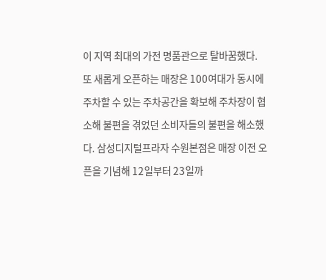이 지역 최대의 가전 명품관으로 탈바꿈했다. 또 새롭게 오픈하는 매장은 100여대가 동시에 주차할 수 있는 주차공간을 확보해 주차장이 협소해 불편을 겪었던 소비자들의 불편을 해소했다. 삼성디지털프라자 수원본점은 매장 이전 오픈을 기념해 12일부터 23일까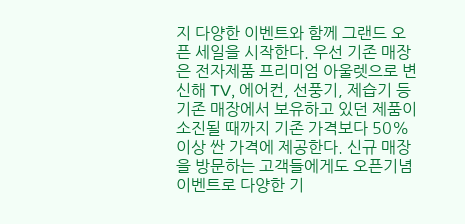지 다양한 이벤트와 함께 그랜드 오픈 세일을 시작한다. 우선 기존 매장은 전자제품 프리미엄 아울렛으로 변신해 TV, 에어컨, 선풍기, 제습기 등 기존 매장에서 보유하고 있던 제품이 소진될 때까지 기존 가격보다 50% 이상 싼 가격에 제공한다. 신규 매장을 방문하는 고객들에게도 오픈기념 이벤트로 다양한 기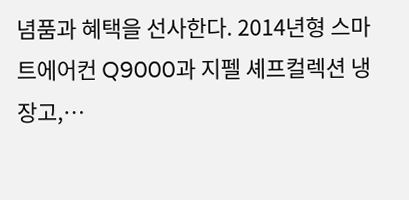념품과 혜택을 선사한다. 2014년형 스마트에어컨 Q9000과 지펠 셰프컬렉션 냉장고,…